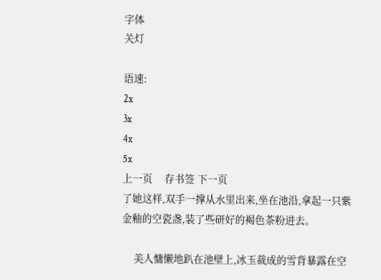字体
关灯

语速:
2x
3x
4x
5x
上一页    存书签 下一页
了她这样,双手一撑从水里出来,坐在池沿,拿起一只紫金釉的空瓷盏,装了些研好的褐色茶粉进去。

    美人慵懒地趴在池壁上,冰玉裁成的雪背暴露在空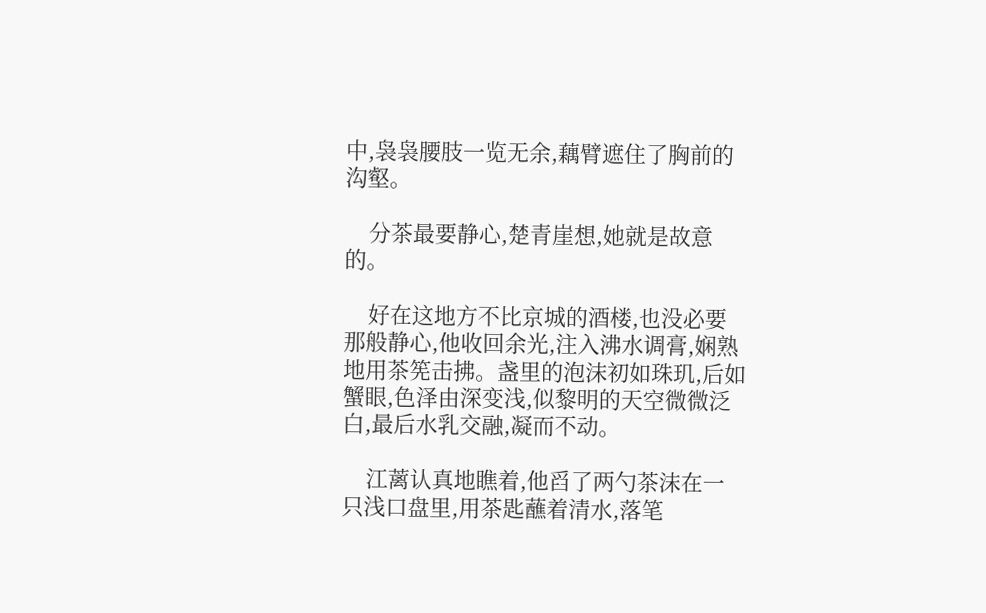中,袅袅腰肢一览无余,藕臂遮住了胸前的沟壑。

    分茶最要静心,楚青崖想,她就是故意的。

    好在这地方不比京城的酒楼,也没必要那般静心,他收回余光,注入沸水调膏,娴熟地用茶筅击拂。盏里的泡沫初如珠玑,后如蟹眼,色泽由深变浅,似黎明的天空微微泛白,最后水乳交融,凝而不动。

    江蓠认真地瞧着,他舀了两勺茶沫在一只浅口盘里,用茶匙蘸着清水,落笔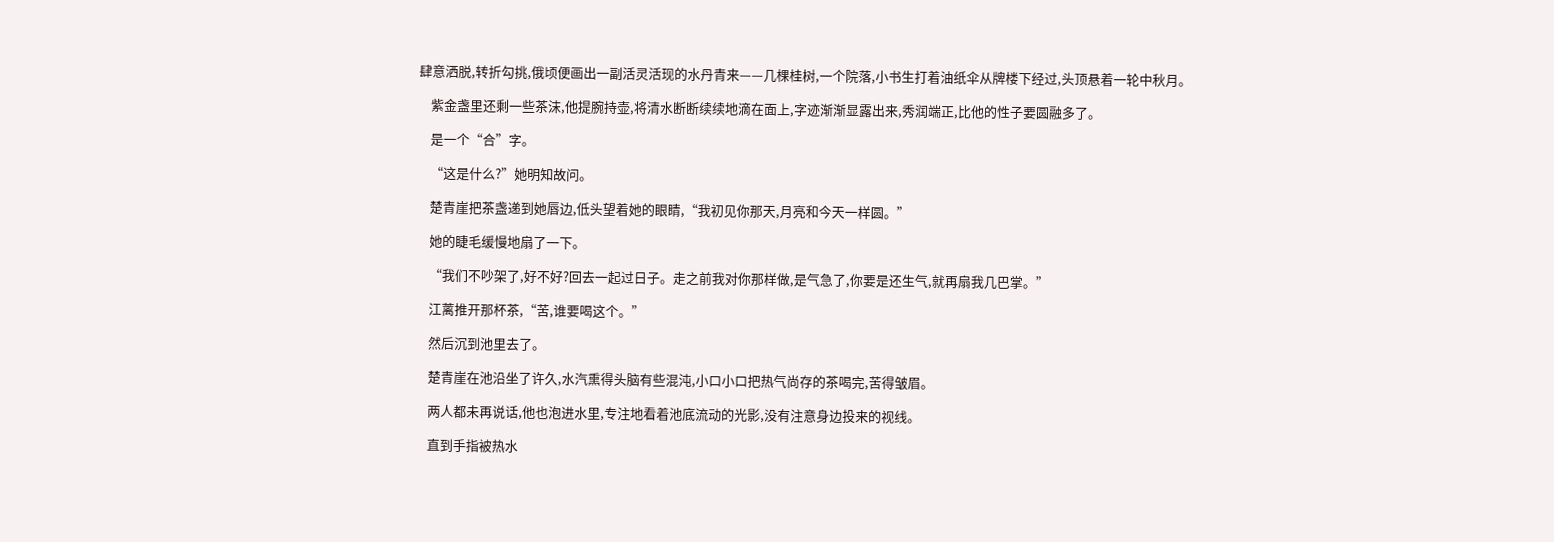肆意洒脱,转折勾挑,俄顷便画出一副活灵活现的水丹青来——几棵桂树,一个院落,小书生打着油纸伞从牌楼下经过,头顶悬着一轮中秋月。

    紫金盏里还剩一些茶沫,他提腕持壶,将清水断断续续地滴在面上,字迹渐渐显露出来,秀润端正,比他的性子要圆融多了。

    是一个“合”字。

    “这是什么?”她明知故问。

    楚青崖把茶盏递到她唇边,低头望着她的眼睛,“我初见你那天,月亮和今天一样圆。”

    她的睫毛缓慢地扇了一下。

    “我们不吵架了,好不好?回去一起过日子。走之前我对你那样做,是气急了,你要是还生气,就再扇我几巴掌。”

    江蓠推开那杯茶,“苦,谁要喝这个。”

    然后沉到池里去了。

    楚青崖在池沿坐了许久,水汽熏得头脑有些混沌,小口小口把热气尚存的茶喝完,苦得皱眉。

    两人都未再说话,他也泡进水里,专注地看着池底流动的光影,没有注意身边投来的视线。

    直到手指被热水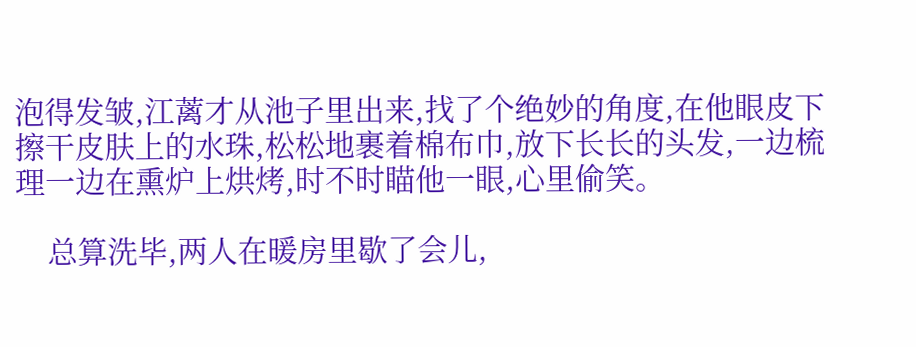泡得发皱,江蓠才从池子里出来,找了个绝妙的角度,在他眼皮下擦干皮肤上的水珠,松松地裹着棉布巾,放下长长的头发,一边梳理一边在熏炉上烘烤,时不时瞄他一眼,心里偷笑。

    总算洗毕,两人在暖房里歇了会儿,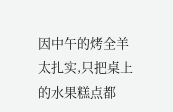因中午的烤全羊太扎实,只把桌上的水果糕点都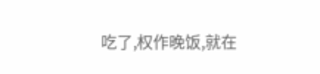吃了,权作晚饭,就在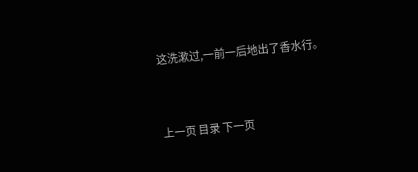这洗漱过,一前一后地出了香水行。


上一页 目录 下一页